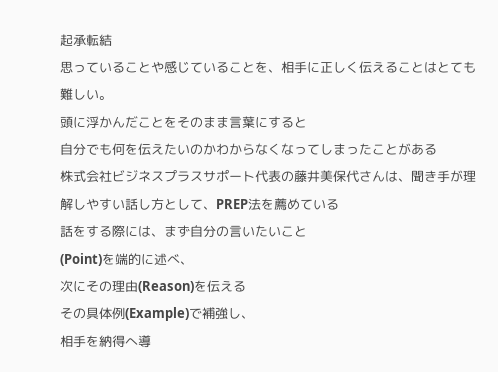起承転結
思っていることや感じていることを、相手に正しく伝えることはとても難しい。
頭に浮かんだことをそのまま言葉にすると
自分でも何を伝えたいのかわからなくなってしまったことがある
株式会社ビジネスプラスサポート代表の藤井美保代さんは、聞き手が理解しやすい話し方として、PREP法を薦めている
話をする際には、まず自分の言いたいこと
(Point)を端的に述べ、
次にその理由(Reason)を伝える
その具体例(Example)で補強し、
相手を納得へ導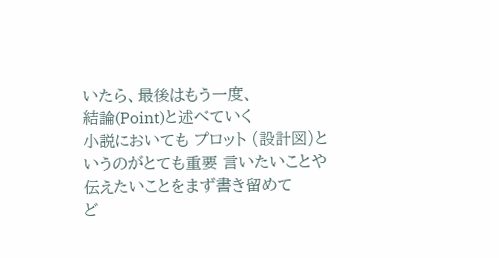いたら、最後はもう一度、
結論(Point)と述べていく
小説においても プロット (設計図)というのがとても重要 言いたいことや伝えたいことをまず書き留めて
ど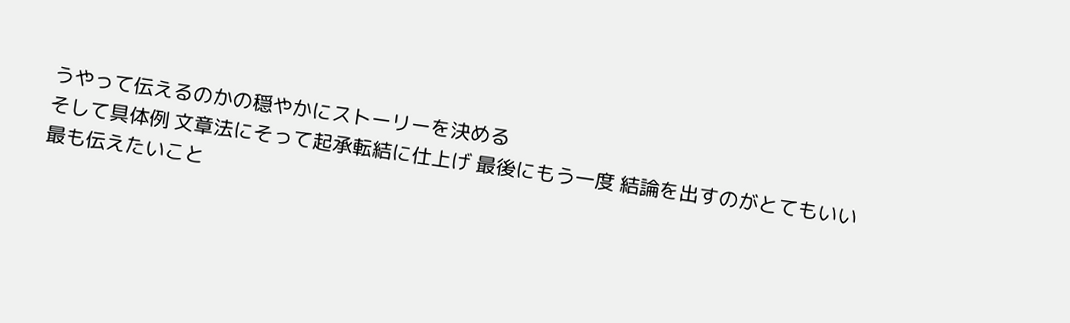うやって伝えるのかの穏やかにストーリーを決める
そして具体例 文章法にそって起承転結に仕上げ 最後にもう一度 結論を出すのがとてもいい
最も伝えたいこと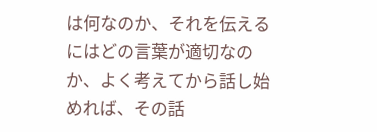は何なのか、それを伝えるにはどの言葉が適切なのか、よく考えてから話し始めれば、その話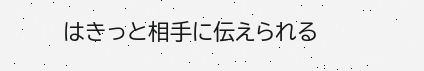はきっと相手に伝えられる